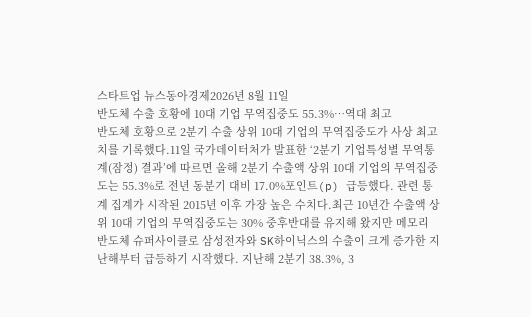스타트업 뉴스동아경제2026년 8월 11일
반도체 수출 호황에 10대 기업 무역집중도 55.3%…역대 최고
반도체 호황으로 2분기 수출 상위 10대 기업의 무역집중도가 사상 최고치를 기록했다.11일 국가데이터처가 발표한 ‘2분기 기업특성별 무역통계(잠정) 결과’에 따르면 올해 2분기 수출액 상위 10대 기업의 무역집중도는 55.3%로 전년 동분기 대비 17.0%포인트(p) 급등했다. 관련 통계 집계가 시작된 2015년 이후 가장 높은 수치다.최근 10년간 수출액 상위 10대 기업의 무역집중도는 30% 중후반대를 유지해 왔지만 메모리 반도체 슈퍼사이클로 삼성전자와 SK하이닉스의 수출이 크게 증가한 지난해부터 급등하기 시작했다. 지난해 2분기 38.3%, 3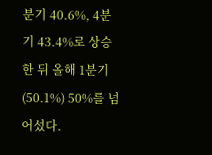분기 40.6%, 4분기 43.4%로 상승한 뒤 올해 1분기(50.1%) 50%를 넘어섰다.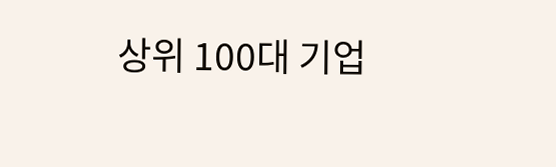상위 100대 기업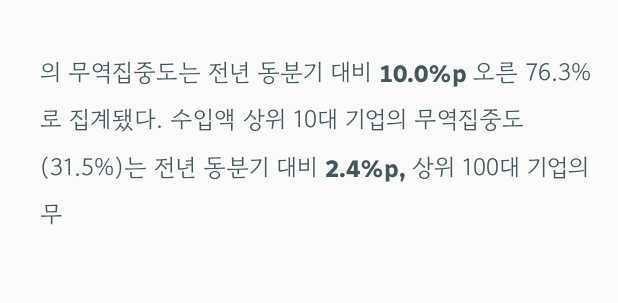의 무역집중도는 전년 동분기 대비 10.0%p 오른 76.3%로 집계됐다. 수입액 상위 10대 기업의 무역집중도(31.5%)는 전년 동분기 대비 2.4%p, 상위 100대 기업의 무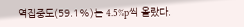역집중도(59.1%)는 4.5%p씩 올랐다.